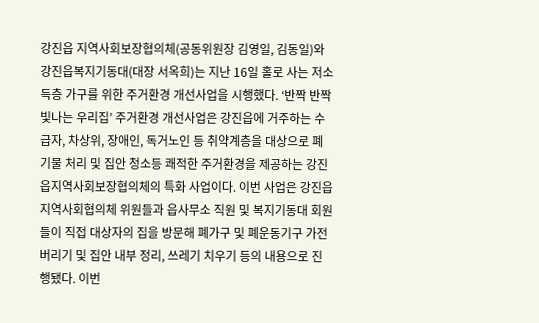강진읍 지역사회보장협의체(공동위원장 김영일, 김동일)와 강진읍복지기동대(대장 서옥희)는 지난 16일 홀로 사는 저소득층 가구를 위한 주거환경 개선사업을 시행했다. ‘반짝 반짝 빛나는 우리집’ 주거환경 개선사업은 강진읍에 거주하는 수급자, 차상위, 장애인, 독거노인 등 취약계층을 대상으로 폐기물 처리 및 집안 청소등 쾌적한 주거환경을 제공하는 강진읍지역사회보장협의체의 특화 사업이다. 이번 사업은 강진읍지역사회협의체 위원들과 읍사무소 직원 및 복지기동대 회원들이 직접 대상자의 집을 방문해 폐가구 및 폐운동기구 가전 버리기 및 집안 내부 정리, 쓰레기 치우기 등의 내용으로 진행됐다. 이번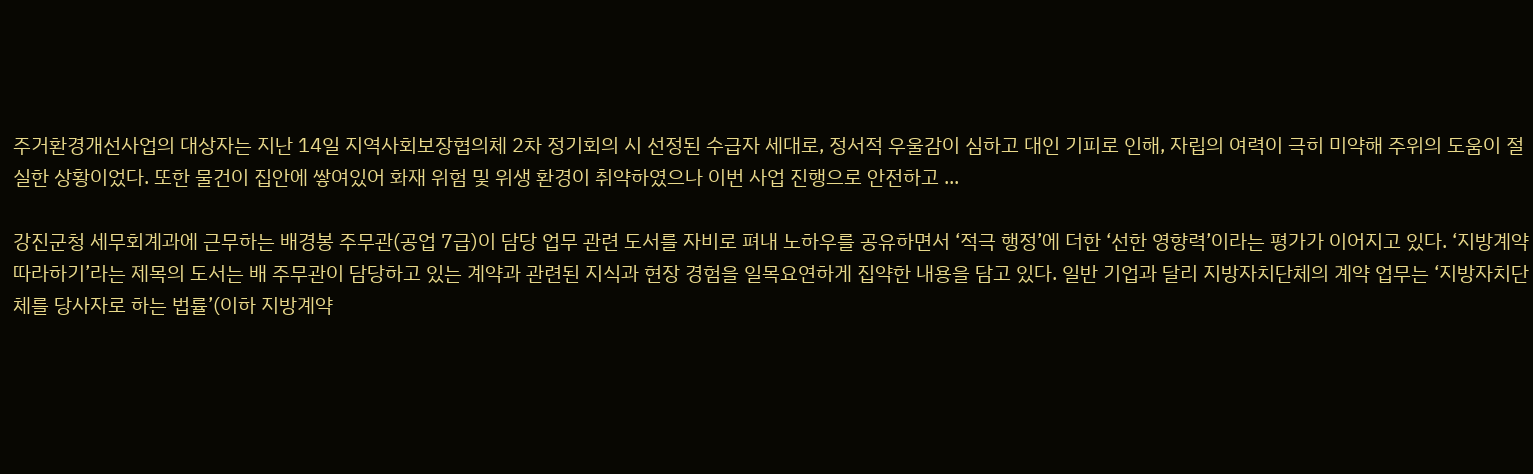주거환경개선사업의 대상자는 지난 14일 지역사회보장협의체 2차 정기회의 시 선정된 수급자 세대로, 정서적 우울감이 심하고 대인 기피로 인해, 자립의 여력이 극히 미약해 주위의 도움이 절실한 상황이었다. 또한 물건이 집안에 쌓여있어 화재 위험 및 위생 환경이 취약하였으나 이번 사업 진행으로 안전하고 ...

강진군청 세무회계과에 근무하는 배경봉 주무관(공업 7급)이 담당 업무 관련 도서를 자비로 펴내 노하우를 공유하면서 ‘적극 행정’에 더한 ‘선한 영향력’이라는 평가가 이어지고 있다. ‘지방계약 따라하기’라는 제목의 도서는 배 주무관이 담당하고 있는 계약과 관련된 지식과 현장 경험을 일목요연하게 집약한 내용을 담고 있다. 일반 기업과 달리 지방자치단체의 계약 업무는 ‘지방자치단체를 당사자로 하는 법률’(이하 지방계약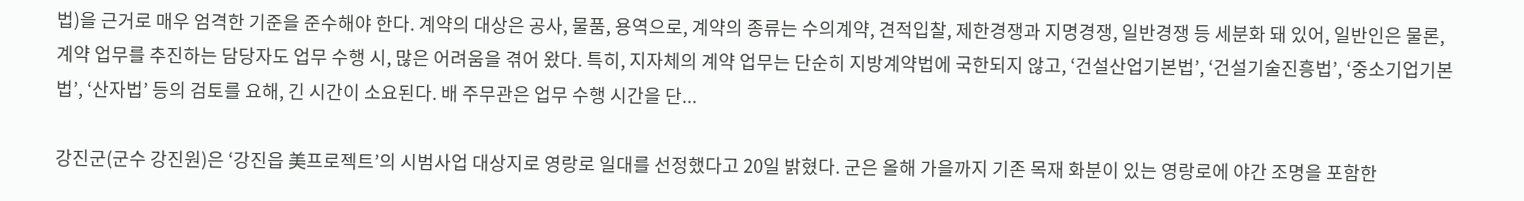법)을 근거로 매우 엄격한 기준을 준수해야 한다. 계약의 대상은 공사, 물품, 용역으로, 계약의 종류는 수의계약, 견적입찰, 제한경쟁과 지명경쟁, 일반경쟁 등 세분화 돼 있어, 일반인은 물론, 계약 업무를 추진하는 담당자도 업무 수행 시, 많은 어려움을 겪어 왔다. 특히, 지자체의 계약 업무는 단순히 지방계약법에 국한되지 않고, ‘건설산업기본법’, ‘건설기술진흥법’, ‘중소기업기본법’, ‘산자법’ 등의 검토를 요해, 긴 시간이 소요된다. 배 주무관은 업무 수행 시간을 단...

강진군(군수 강진원)은 ‘강진읍 美프로젝트’의 시범사업 대상지로 영랑로 일대를 선정했다고 20일 밝혔다. 군은 올해 가을까지 기존 목재 화분이 있는 영랑로에 야간 조명을 포함한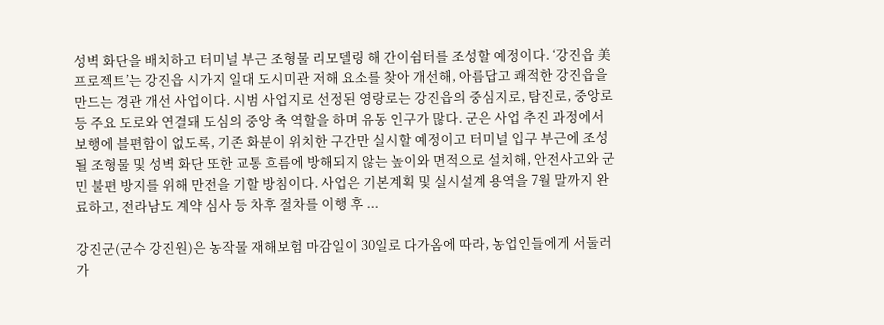성벽 화단을 배치하고 터미널 부근 조형물 리모델링 해 간이쉼터를 조성할 예정이다. ‘강진읍 美프로젝트’는 강진읍 시가지 일대 도시미관 저해 요소를 찾아 개선해, 아름답고 쾌적한 강진읍을 만드는 경관 개선 사업이다. 시범 사업지로 선정된 영랑로는 강진읍의 중심지로, 탐진로, 중앙로 등 주요 도로와 연결돼 도심의 중앙 축 역할을 하며 유동 인구가 많다. 군은 사업 추진 과정에서 보행에 블편함이 없도록, 기존 화분이 위치한 구간만 실시할 예정이고 터미널 입구 부근에 조성될 조형물 및 성벽 화단 또한 교통 흐름에 방해되지 않는 높이와 면적으로 설치해, 안전사고와 군민 불편 방지를 위해 만전을 기할 방침이다. 사업은 기본계획 및 실시설계 용역을 7월 말까지 완료하고, 전라남도 계약 심사 등 차후 절차를 이행 후 ...

강진군(군수 강진원)은 농작물 재해보험 마감일이 30일로 다가옴에 따라, 농업인들에게 서둘러 가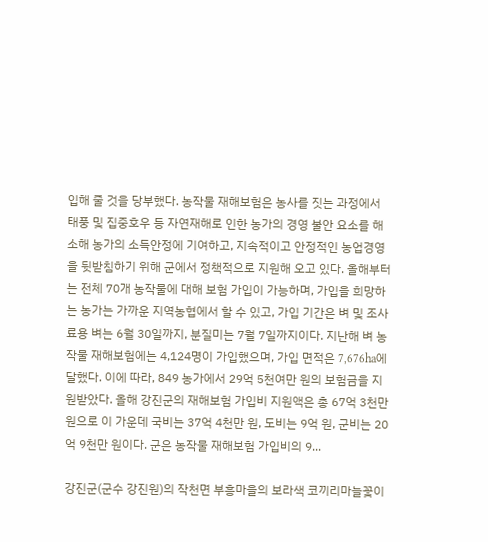입해 줄 것을 당부했다. 농작물 재해보험은 농사를 짓는 과정에서 태풍 및 집중호우 등 자연재해로 인한 농가의 경영 불안 요소를 해소해 농가의 소득안정에 기여하고, 지속적이고 안정적인 농업경영을 뒷받침하기 위해 군에서 정책적으로 지원해 오고 있다. 올해부터는 전체 70개 농작물에 대해 보험 가입이 가능하며, 가입을 희망하는 농가는 가까운 지역농협에서 할 수 있고, 가입 기간은 벼 및 조사료용 벼는 6월 30일까지, 분질미는 7월 7일까지이다. 지난해 벼 농작물 재해보험에는 4,124명이 가입했으며, 가입 면적은 7,676ha에 달했다. 이에 따라, 849 농가에서 29억 5천여만 원의 보험금을 지원받았다. 올해 강진군의 재해보험 가입비 지원액은 총 67억 3천만 원으로 이 가운데 국비는 37억 4천만 원, 도비는 9억 원, 군비는 20억 9천만 원이다. 군은 농작물 재해보험 가입비의 9...

강진군(군수 강진원)의 작천면 부흥마을의 보라색 코끼리마늘꽃이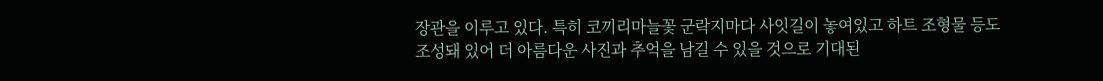장관을 이루고 있다. 특히 코끼리마늘꽃 군락지마다 사잇길이 놓여있고 하트 조형물 등도 조성돼 있어 더 아름다운 사진과 추억을 남길 수 있을 것으로 기대된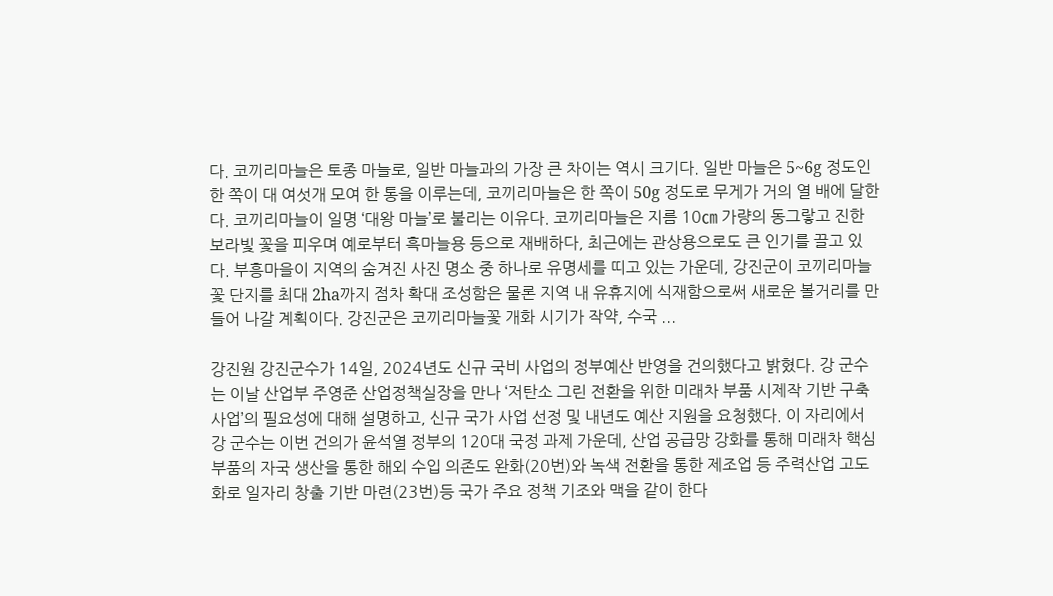다. 코끼리마늘은 토종 마늘로, 일반 마늘과의 가장 큰 차이는 역시 크기다. 일반 마늘은 5~6g 정도인 한 쪽이 대 여섯개 모여 한 통을 이루는데, 코끼리마늘은 한 쪽이 50g 정도로 무게가 거의 열 배에 달한다. 코끼리마늘이 일명 ‘대왕 마늘’로 불리는 이유다. 코끼리마늘은 지름 10㎝ 가량의 동그랗고 진한 보라빛 꽃을 피우며 예로부터 흑마늘용 등으로 재배하다, 최근에는 관상용으로도 큰 인기를 끌고 있다. 부흥마을이 지역의 숨겨진 사진 명소 중 하나로 유명세를 띠고 있는 가운데, 강진군이 코끼리마늘꽃 단지를 최대 2ha까지 점차 확대 조성함은 물론 지역 내 유휴지에 식재함으로써 새로운 볼거리를 만들어 나갈 계획이다. 강진군은 코끼리마늘꽃 개화 시기가 작약, 수국 ...

강진원 강진군수가 14일, 2024년도 신규 국비 사업의 정부예산 반영을 건의했다고 밝혔다. 강 군수는 이날 산업부 주영준 산업정책실장을 만나 ‘저탄소 그린 전환을 위한 미래차 부품 시제작 기반 구축사업’의 필요성에 대해 설명하고, 신규 국가 사업 선정 및 내년도 예산 지원을 요청했다. 이 자리에서 강 군수는 이번 건의가 윤석열 정부의 120대 국정 과제 가운데, 산업 공급망 강화를 통해 미래차 핵심 부품의 자국 생산을 통한 해외 수입 의존도 완화(20번)와 녹색 전환을 통한 제조업 등 주력산업 고도화로 일자리 창출 기반 마련(23번)등 국가 주요 정책 기조와 맥을 같이 한다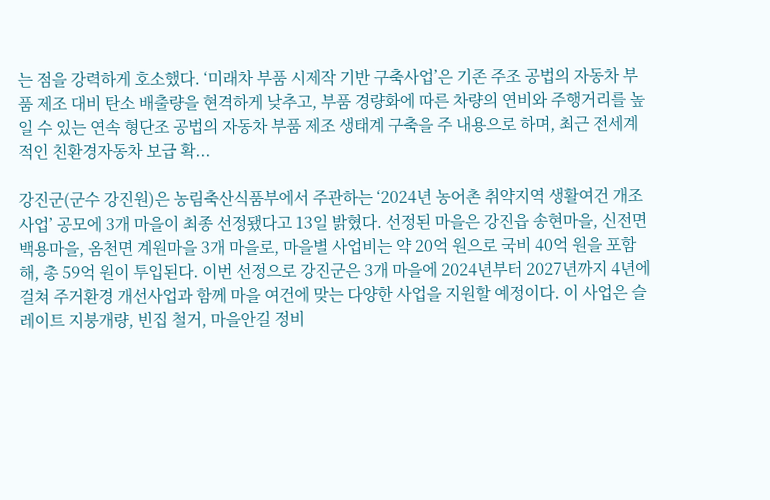는 점을 강력하게 호소했다. ‘미래차 부품 시제작 기반 구축사업’은 기존 주조 공법의 자동차 부품 제조 대비 탄소 배출량을 현격하게 낮추고, 부품 경량화에 따른 차량의 연비와 주행거리를 높일 수 있는 연속 형단조 공법의 자동차 부품 제조 생태계 구축을 주 내용으로 하며, 최근 전세계적인 친환경자동차 보급 확...

강진군(군수 강진원)은 농림축산식품부에서 주관하는 ‘2024년 농어촌 취약지역 생활여건 개조사업’ 공모에 3개 마을이 최종 선정됐다고 13일 밝혔다. 선정된 마을은 강진읍 송현마을, 신전면 백용마을, 옴천면 계원마을 3개 마을로, 마을별 사업비는 약 20억 원으로 국비 40억 원을 포함해, 총 59억 원이 투입된다. 이번 선정으로 강진군은 3개 마을에 2024년부터 2027년까지 4년에 걸쳐 주거환경 개선사업과 함께 마을 여건에 맞는 다양한 사업을 지원할 예정이다. 이 사업은 슬레이트 지붕개량, 빈집 철거, 마을안길 정비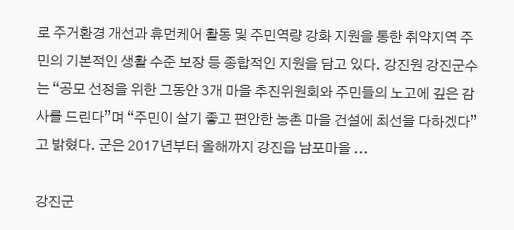로 주거환경 개선과 휴먼케어 활동 및 주민역량 강화 지원을 통한 취약지역 주민의 기본적인 생활 수준 보장 등 종합적인 지원을 담고 있다. 강진원 강진군수는 “공모 선정을 위한 그동안 3개 마을 추진위원회와 주민들의 노고에 깊은 감사를 드린다”며 “주민이 살기 좋고 편안한 농촌 마을 건설에 최선을 다하겠다”고 밝혔다. 군은 2017년부터 올해까지 강진읍 남포마을 ...

강진군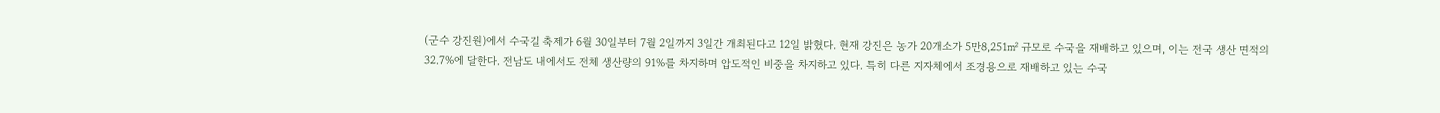(군수 강진원)에서 수국길 축제가 6월 30일부터 7월 2일까지 3일간 개최된다고 12일 밝혔다. 현재 강진은 농가 20개소가 5만8,251㎡ 규모로 수국을 재배하고 있으며, 이는 전국 생산 면적의 32.7%에 달한다. 전남도 내에서도 전체 생산량의 91%를 차지하며 압도적인 비중을 차지하고 있다. 특히 다른 지자체에서 조경용으로 재배하고 있는 수국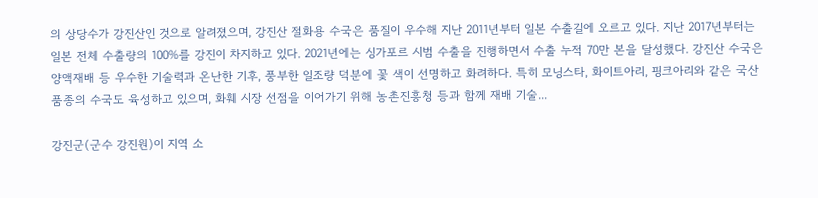의 상당수가 강진산인 것으로 알려졌으며, 강진산 절화용 수국은 품질이 우수해 지난 2011년부터 일본 수출길에 오르고 있다. 지난 2017년부터는 일본 전체 수출량의 100%를 강진이 차지하고 있다. 2021년에는 싱가포르 시범 수출을 진행하면서 수출 누적 70만 본을 달성했다. 강진산 수국은 양액재배 등 우수한 기술력과 온난한 기후, 풍부한 일조량 덕분에 꽃 색이 선명하고 화려하다. 특히 모닝스타, 화이트아리, 핑크아리와 같은 국산 품종의 수국도 육성하고 있으며, 화훼 시장 선점을 이어가기 위해 농촌진흥청 등과 함께 재배 기술...

강진군(군수 강진원)이 지역 소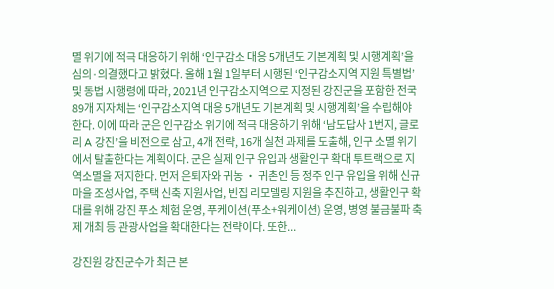멸 위기에 적극 대응하기 위해 ‘인구감소 대응 5개년도 기본계획 및 시행계획’을 심의·의결했다고 밝혔다. 올해 1월 1일부터 시행된 ‘인구감소지역 지원 특별법’ 및 동법 시행령에 따라, 2021년 인구감소지역으로 지정된 강진군을 포함한 전국 89개 지자체는 ‘인구감소지역 대응 5개년도 기본계획 및 시행계획’을 수립해야 한다. 이에 따라 군은 인구감소 위기에 적극 대응하기 위해 ‘남도답사 1번지, 글로리 A 강진’을 비전으로 삼고, 4개 전략, 16개 실천 과제를 도출해, 인구 소멸 위기에서 탈출한다는 계획이다. 군은 실제 인구 유입과 생활인구 확대 투트랙으로 지역소멸을 저지한다. 먼저 은퇴자와 귀농 ‧ 귀촌인 등 정주 인구 유입을 위해 신규마을 조성사업, 주택 신축 지원사업, 빈집 리모델링 지원을 추진하고, 생활인구 확대를 위해 강진 푸소 체험 운영, 푸케이션(푸소+워케이션) 운영, 병영 불금불파 축제 개최 등 관광사업을 확대한다는 전략이다. 또한...

강진원 강진군수가 최근 본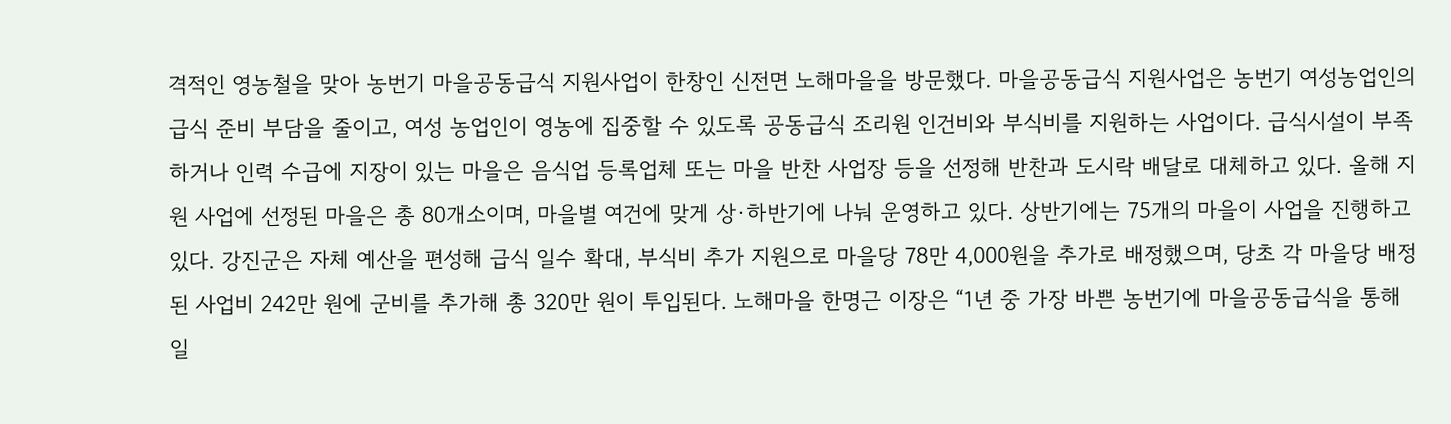격적인 영농철을 맞아 농번기 마을공동급식 지원사업이 한창인 신전면 노해마을을 방문했다. 마을공동급식 지원사업은 농번기 여성농업인의 급식 준비 부담을 줄이고, 여성 농업인이 영농에 집중할 수 있도록 공동급식 조리원 인건비와 부식비를 지원하는 사업이다. 급식시설이 부족하거나 인력 수급에 지장이 있는 마을은 음식업 등록업체 또는 마을 반찬 사업장 등을 선정해 반찬과 도시락 배달로 대체하고 있다. 올해 지원 사업에 선정된 마을은 총 80개소이며, 마을별 여건에 맞게 상·하반기에 나눠 운영하고 있다. 상반기에는 75개의 마을이 사업을 진행하고 있다. 강진군은 자체 예산을 편성해 급식 일수 확대, 부식비 추가 지원으로 마을당 78만 4,000원을 추가로 배정했으며, 당초 각 마을당 배정된 사업비 242만 원에 군비를 추가해 총 320만 원이 투입된다. 노해마을 한명근 이장은 “1년 중 가장 바쁜 농번기에 마을공동급식을 통해 일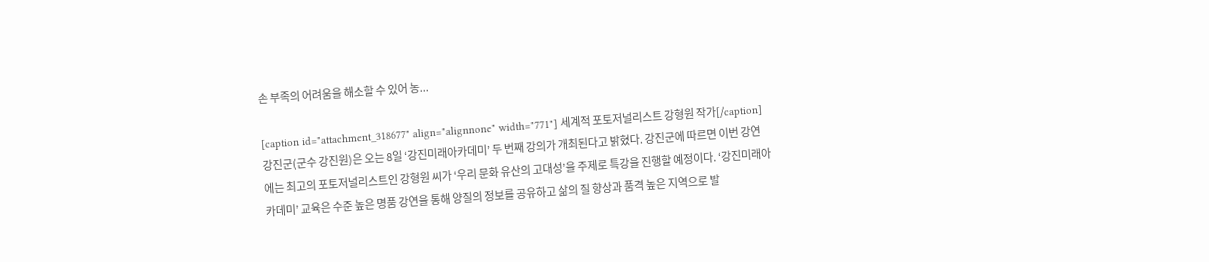손 부족의 어려움을 해소할 수 있어 농...

[caption id="attachment_318677" align="alignnone" width="771"] 세계적 포토저널리스트 강형원 작가[/caption] 강진군(군수 강진원)은 오는 8일 ‘강진미래아카데미’ 두 번째 강의가 개최된다고 밝혔다. 강진군에 따르면 이번 강연에는 최고의 포토저널리스트인 강형원 씨가 ‘우리 문화 유산의 고대성’을 주제로 특강을 진행할 예정이다. ‘강진미래아카데미’ 교육은 수준 높은 명품 강연을 통해 양질의 정보를 공유하고 삶의 질 향상과 품격 높은 지역으로 발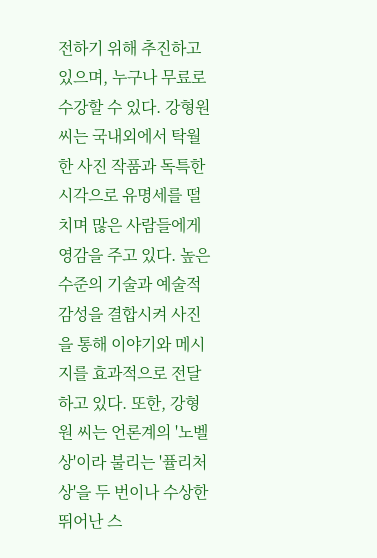전하기 위해 추진하고 있으며, 누구나 무료로 수강할 수 있다. 강형원 씨는 국내외에서 탁월한 사진 작품과 독특한 시각으로 유명세를 떨치며 많은 사람들에게 영감을 주고 있다. 높은 수준의 기술과 예술적 감성을 결합시켜 사진을 통해 이야기와 메시지를 효과적으로 전달하고 있다. 또한, 강형원 씨는 언론계의 '노벨상'이라 불리는 '퓰리처상'을 두 번이나 수상한 뛰어난 스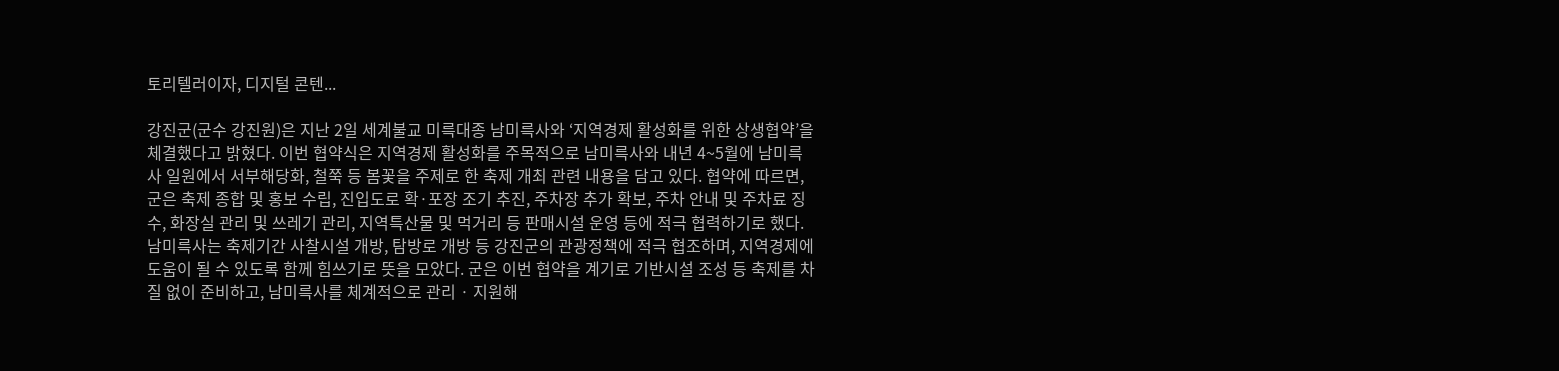토리텔러이자, 디지털 콘텐...

강진군(군수 강진원)은 지난 2일 세계불교 미륵대종 남미륵사와 ‘지역경제 활성화를 위한 상생협약’을 체결했다고 밝혔다. 이번 협약식은 지역경제 활성화를 주목적으로 남미륵사와 내년 4~5월에 남미륵사 일원에서 서부해당화, 철쭉 등 봄꽃을 주제로 한 축제 개최 관련 내용을 담고 있다. 협약에 따르면, 군은 축제 종합 및 홍보 수립, 진입도로 확·포장 조기 추진, 주차장 추가 확보, 주차 안내 및 주차료 징수, 화장실 관리 및 쓰레기 관리, 지역특산물 및 먹거리 등 판매시설 운영 등에 적극 협력하기로 했다. 남미륵사는 축제기간 사찰시설 개방, 탐방로 개방 등 강진군의 관광정책에 적극 협조하며, 지역경제에 도움이 될 수 있도록 함께 힘쓰기로 뜻을 모았다. 군은 이번 협약을 계기로 기반시설 조성 등 축제를 차질 없이 준비하고, 남미륵사를 체계적으로 관리 · 지원해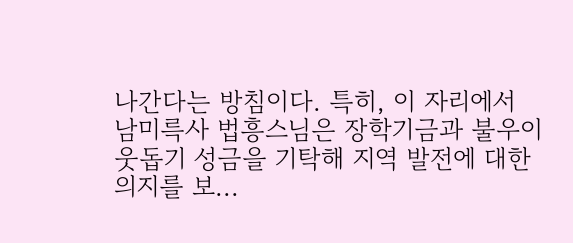나간다는 방침이다. 특히, 이 자리에서 남미륵사 법흥스님은 장학기금과 불우이웃돕기 성금을 기탁해 지역 발전에 대한 의지를 보...